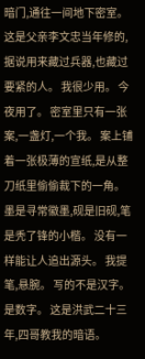暗门,通往一间地下密室。这是父亲李文忠当年修的,据说用来藏过兵器,也藏过要紧的人。 我很少用。 今夜用了。 密室里只有一张案,一盏灯,一个我。 案上铺着一张极薄的宣纸,是从整刀纸里偷偷裁下的一角。墨是寻常徽墨,砚是旧砚,笔是秃了锋的小楷。 没有一样能让人追出源头。 我提笔,悬腕。 写的不是汉字。 是数字。 这是洪武二十三年,四哥教我的暗语。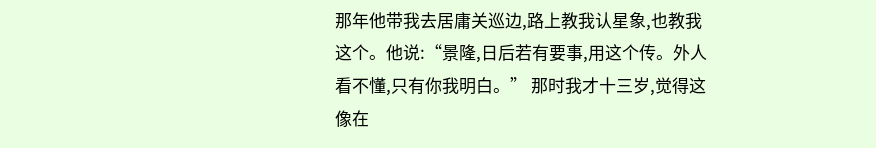那年他带我去居庸关巡边,路上教我认星象,也教我这个。他说:“景隆,日后若有要事,用这个传。外人看不懂,只有你我明白。” 那时我才十三岁,觉得这像在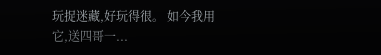玩捉迷藏,好玩得很。 如今我用它,送四哥一...